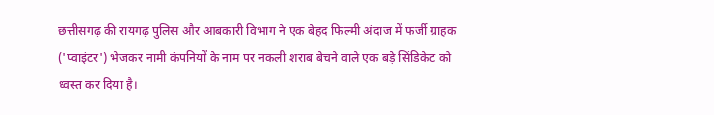छत्तीसगढ़ की रायगढ़ पुलिस और आबकारी विभाग ने एक बेहद फिल्मी अंदाज में फर्जी ग्राहक ('प्वाइंटर') भेजकर नामी कंपनियों के नाम पर नकली शराब बेचने वाले एक बड़े सिंडिकेट को ध्वस्त कर दिया है।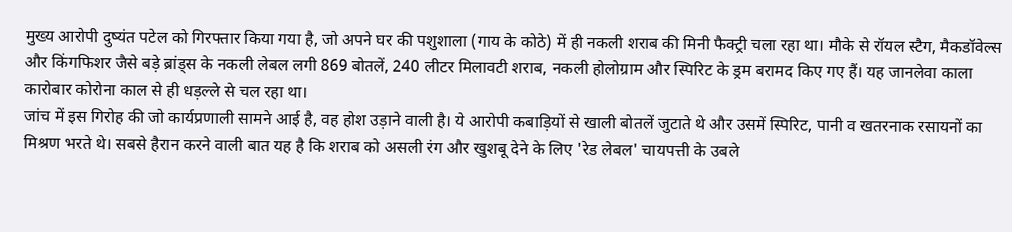मुख्य आरोपी दुष्यंत पटेल को गिरफ्तार किया गया है, जो अपने घर की पशुशाला (गाय के कोठे) में ही नकली शराब की मिनी फैक्ट्री चला रहा था। मौके से रॉयल स्टैग, मैकडॉवेल्स और किंगफिशर जैसे बड़े ब्रांड्स के नकली लेबल लगी 869 बोतलें, 240 लीटर मिलावटी शराब, नकली होलोग्राम और स्पिरिट के ड्रम बरामद किए गए हैं। यह जानलेवा काला कारोबार कोरोना काल से ही धड़ल्ले से चल रहा था।
जांच में इस गिरोह की जो कार्यप्रणाली सामने आई है, वह होश उड़ाने वाली है। ये आरोपी कबाड़ियों से खाली बोतलें जुटाते थे और उसमें स्पिरिट, पानी व खतरनाक रसायनों का मिश्रण भरते थे। सबसे हैरान करने वाली बात यह है कि शराब को असली रंग और खुशबू देने के लिए 'रेड लेबल' चायपत्ती के उबले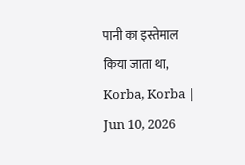पानी का इस्तेमाल किया जाता था,
Korba, Korba | Jun 10, 2026